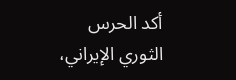أكد الحرس الثوري الإيراني،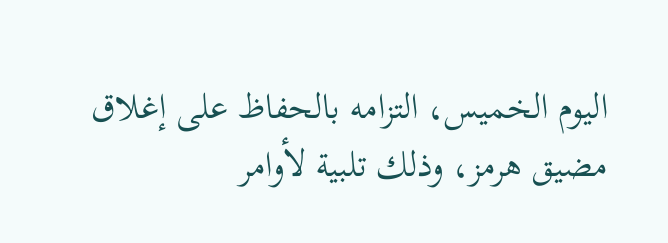اليوم الخميس، التزامه بالحفاظ على إغلاق مضيق هرمز، وذلك تلبية لأوامر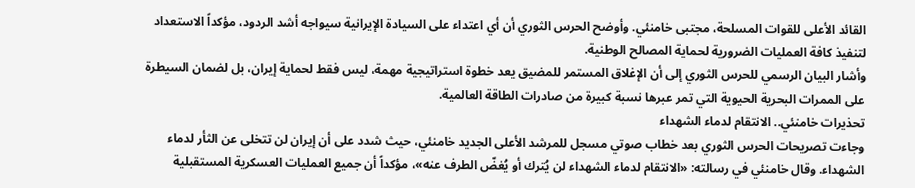القائد الأعلى للقوات المسلحة، مجتبى خامنئي. وأوضح الحرس الثوري أن أي اعتداء على السيادة الإيرانية سيواجه أشد الردود، مؤكداً الاستعداد لتنفيذ كافة العمليات الضرورية لحماية المصالح الوطنية.
وأشار البيان الرسمي للحرس الثوري إلى أن الإغلاق المستمر للمضيق يعد خطوة استراتيجية مهمة، ليس فقط لحماية إيران، بل لضمان السيطرة على الممرات البحرية الحيوية التي تمر عبرها نسبة كبيرة من صادرات الطاقة العالمية.
تحذيرات خامنئي.. الانتقام لدماء الشهداء
وجاءت تصريحات الحرس الثوري بعد خطاب صوتي مسجل للمرشد الأعلى الجديد خامنئي، حيث شدد على أن إيران لن تتخلى عن الثأر لدماء الشهداء. وقال خامنئي في رسالته: «الانتقام لدماء الشهداء لن يُترك أو يُغضّ الطرف عنه»، مؤكداً أن جميع العمليات العسكرية المستقبلية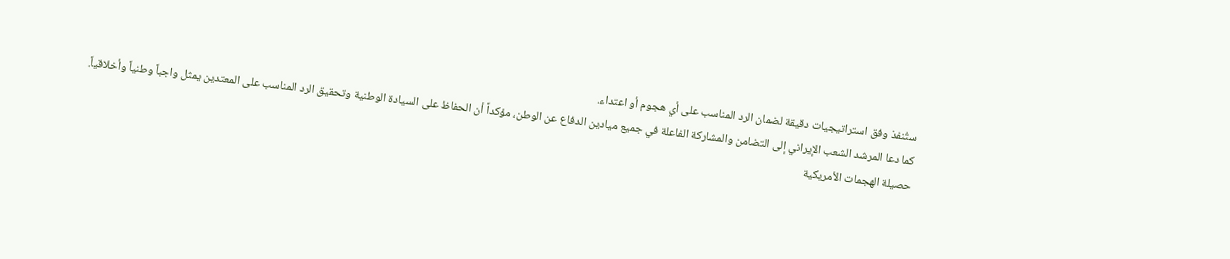ستُنفذ وفق استراتيجيات دقيقة لضمان الرد المناسب على أي هجوم أو اعتداء.
كما دعا المرشد الشعب الإيراني إلى التضامن والمشاركة الفاعلة في جميع ميادين الدفاع عن الوطن، مؤكداً أن الحفاظ على السيادة الوطنية وتحقيق الرد المناسب على المعتدين يمثل واجباً وطنياً وأخلاقياً.
حصيلة الهجمات الأمريكية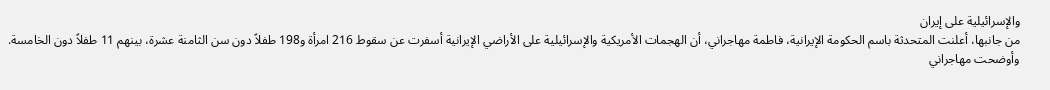والإسرائيلية على إيران
من جانبها، أعلنت المتحدثة باسم الحكومة الإيرانية، فاطمة مهاجراني، أن الهجمات الأمريكية والإسرائيلية على الأراضي الإيرانية أسفرت عن سقوط 216 امرأة و198 طفلاً دون سن الثامنة عشرة، بينهم 11 طفلاً دون الخامسة.
وأوضحت مهاجراني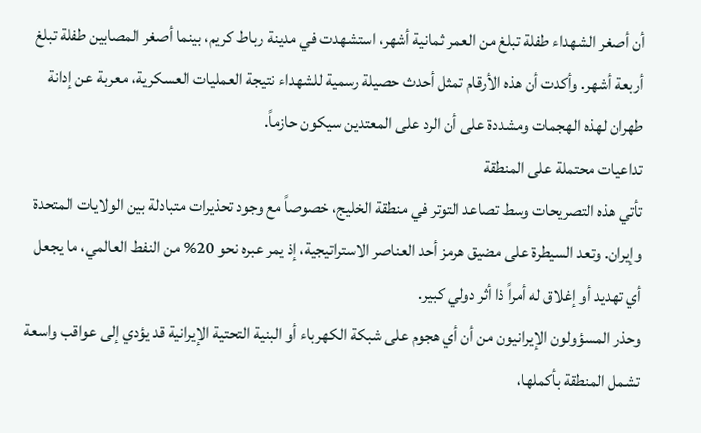أن أصغر الشهداء طفلة تبلغ من العمر ثمانية أشهر، استشهدت في مدينة رباط كريم، بينما أصغر المصابين طفلة تبلغ أربعة أشهر. وأكدت أن هذه الأرقام تمثل أحدث حصيلة رسمية للشهداء نتيجة العمليات العسكرية، معربة عن إدانة طهران لهذه الهجمات ومشددة على أن الرد على المعتدين سيكون حازماً.
تداعيات محتملة على المنطقة
تأتي هذه التصريحات وسط تصاعد التوتر في منطقة الخليج، خصوصاً مع وجود تحذيرات متبادلة بين الولايات المتحدة وإيران. وتعد السيطرة على مضيق هرمز أحد العناصر الاستراتيجية، إذ يمر عبره نحو 20% من النفط العالمي، ما يجعل أي تهديد أو إغلاق له أمراً ذا أثر دولي كبير.
وحذر المسؤولون الإيرانيون من أن أي هجوم على شبكة الكهرباء أو البنية التحتية الإيرانية قد يؤدي إلى عواقب واسعة تشمل المنطقة بأكملها،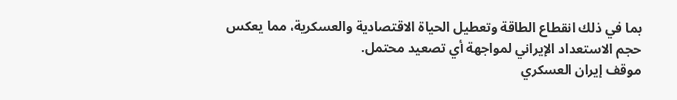بما في ذلك انقطاع الطاقة وتعطيل الحياة الاقتصادية والعسكرية، مما يعكس حجم الاستعداد الإيراني لمواجهة أي تصعيد محتمل.
موقف إيران العسكري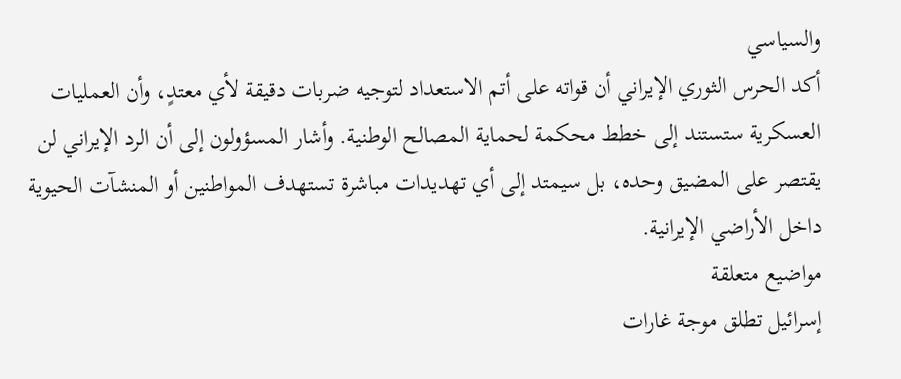والسياسي
أكد الحرس الثوري الإيراني أن قواته على أتم الاستعداد لتوجيه ضربات دقيقة لأي معتدٍ، وأن العمليات العسكرية ستستند إلى خطط محكمة لحماية المصالح الوطنية. وأشار المسؤولون إلى أن الرد الإيراني لن يقتصر على المضيق وحده، بل سيمتد إلى أي تهديدات مباشرة تستهدف المواطنين أو المنشآت الحيوية داخل الأراضي الإيرانية.
مواضيع متعلقة
إسرائيل تطلق موجة غارات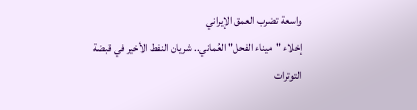واسعة تضرب العمق الإيراني
إخلاء "ميناء الفحل" العُماني.. شريان النفط الأخير في قبضة التوترات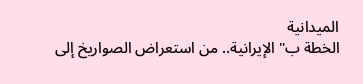الميدانية
الخطة ب" الإيرانية.. من استعراض الصواريخ إلى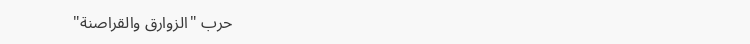حرب "الزوارق والقراصنة"